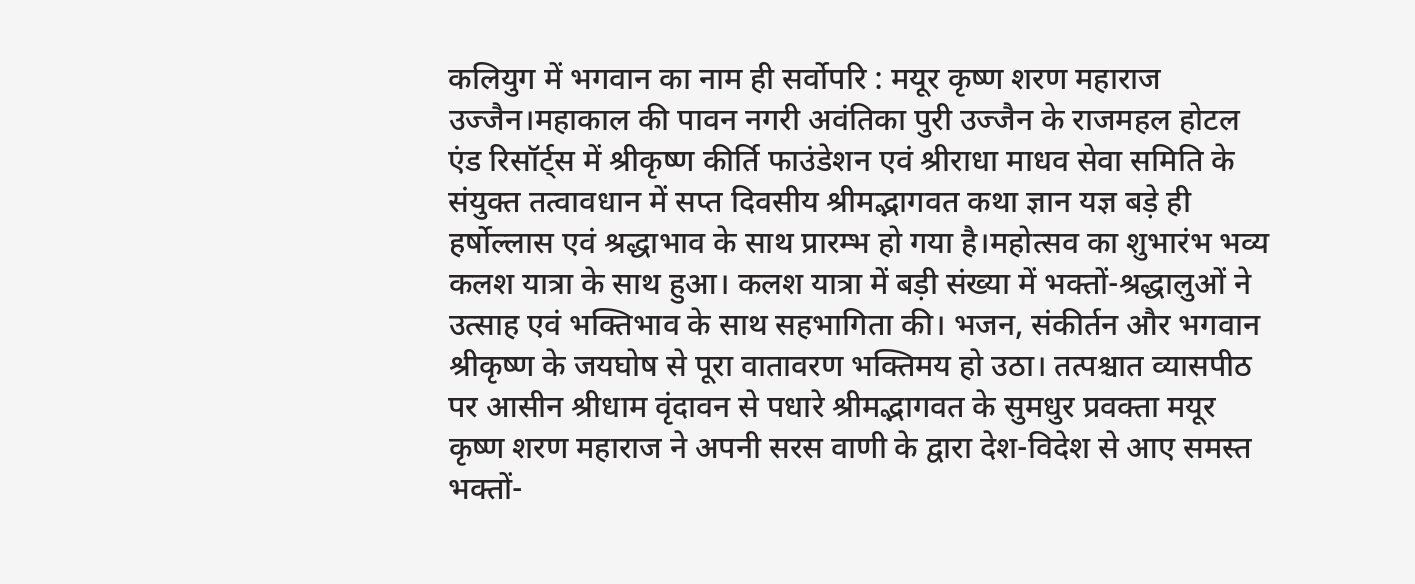कलियुग में भगवान का नाम ही सर्वोपरि : मयूर कृष्ण शरण महाराज
उज्जैन।महाकाल की पावन नगरी अवंतिका पुरी उज्जैन के राजमहल होटल एंड रिसॉर्ट्स में श्रीकृष्ण कीर्ति फाउंडेशन एवं श्रीराधा माधव सेवा समिति के संयुक्त तत्वावधान में सप्त दिवसीय श्रीमद्भागवत कथा ज्ञान यज्ञ बड़े ही हर्षोल्लास एवं श्रद्धाभाव के साथ प्रारम्भ हो गया है।महोत्सव का शुभारंभ भव्य कलश यात्रा के साथ हुआ। कलश यात्रा में बड़ी संख्या में भक्तों-श्रद्धालुओं ने उत्साह एवं भक्तिभाव के साथ सहभागिता की। भजन, संकीर्तन और भगवान श्रीकृष्ण के जयघोष से पूरा वातावरण भक्तिमय हो उठा। तत्पश्चात व्यासपीठ पर आसीन श्रीधाम वृंदावन से पधारे श्रीमद्भागवत के सुमधुर प्रवक्ता मयूर कृष्ण शरण महाराज ने अपनी सरस वाणी के द्वारा देश-विदेश से आए समस्त भक्तों-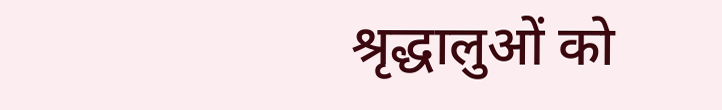श्रृद्धालुओं को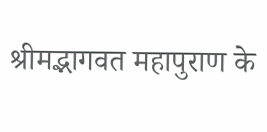श्रीमद्भागवत महापुराण के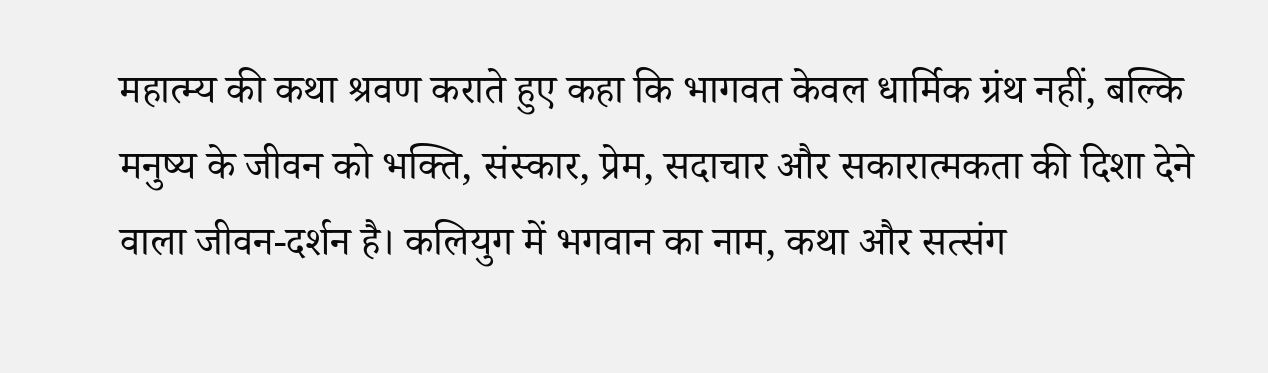महात्म्य की कथा श्रवण कराते हुए कहा कि भागवत केवल धार्मिक ग्रंथ नहीं, बल्कि मनुष्य के जीवन को भक्ति, संस्कार, प्रेम, सदाचार और सकारात्मकता की दिशा देने वाला जीवन-दर्शन है। कलियुग में भगवान का नाम, कथा और सत्संग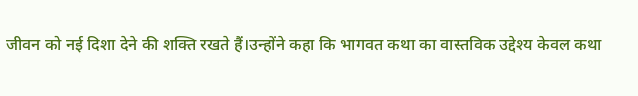जीवन को नई दिशा देने की शक्ति रखते हैं।उन्होंने कहा कि भागवत कथा का वास्तविक उद्देश्य केवल कथा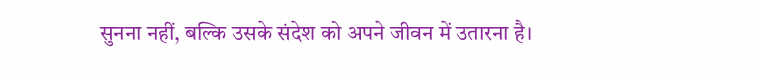सुनना नहीं, बल्कि उसके संदेश को अपने जीवन में उतारना है।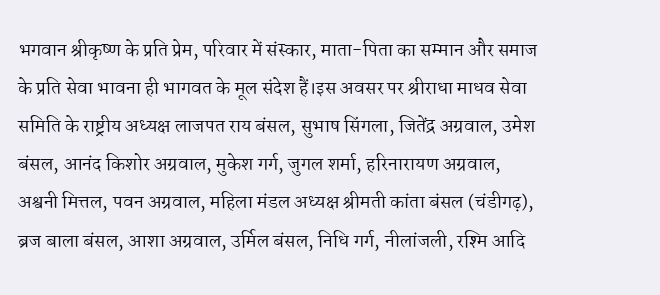भगवान श्रीकृष्ण के प्रति प्रेम, परिवार में संस्कार, माता-पिता का सम्मान और समाज के प्रति सेवा भावना ही भागवत के मूल संदेश हैं।इस अवसर पर श्रीराधा माधव सेवा समिति के राष्ट्रीय अध्यक्ष लाजपत राय बंसल, सुभाष सिंगला, जितेंद्र अग्रवाल, उमेश बंसल, आनंद किशोर अग्रवाल, मुकेश गर्ग, जुगल शर्मा, हरिनारायण अग्रवाल, अश्वनी मित्तल, पवन अग्रवाल, महिला मंडल अध्यक्ष श्रीमती कांता बंसल (चंडीगढ़), ब्रज बाला बंसल, आशा अग्रवाल, उर्मिल बंसल, निधि गर्ग, नीलांजली, रश्मि आदि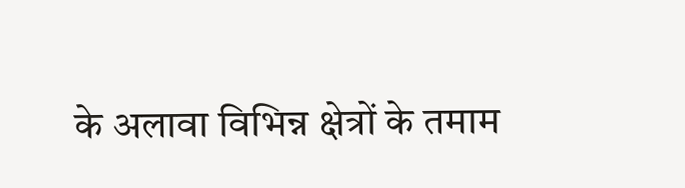के अलावा विभिन्न क्षेत्रों के तमाम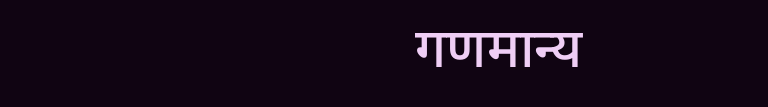गणमान्य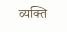व्यक्ति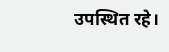उपस्थित रहे।